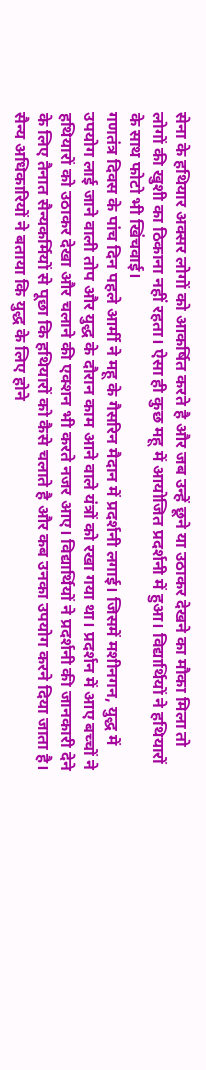सेना के हथियार अक्सर लोगों को आकर्षित करते है और जब उन्हें छूने या उठाकर देखने का मौका मिला तो लोगों की खुशी का ठिकाना नहीं रहता। ऐसा ही कुछ महू में आयोजित प्रदर्शनी में हुआ। विद्यार्थियों ने हथियारों के साथ फोटो भी खिंचवाई।
गणतंत्र दिवस के पांच दिन पहले आर्मी ने महू के गैसरिन मैदान में प्रदर्शनी लगाई। जिसमें मशीनगन, युद्ध में उपयोग लाई जाने वाली तोप और युद्ध के दौरान काम आने वाले यंत्रों को रखा गया था। प्रदर्शन में आए बच्चों ने हथियारों को उठाकर देखा और चलाने की एक्शन भी करते नजर आए। विद्यार्थियों ने प्रदर्शनी की जानकारी देने के लिए तैनात सैन्यकर्मियों से पूछा कि हथियारों को कैसे चलाते है और कब उनका उपयोग करने दिया जाता है।
सैन्य अधिकारियों ने बताया कि युद्ध के लिए होने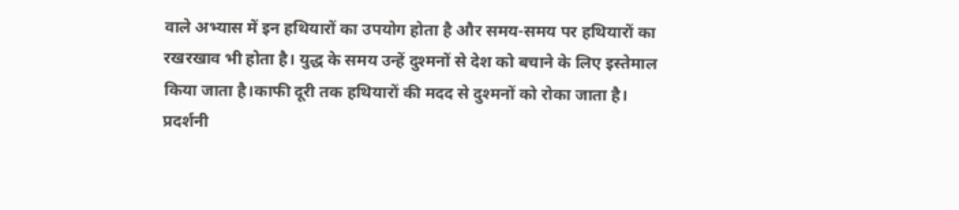वाले अभ्यास में इन हथियारों का उपयोग होता है और समय-समय पर हथियारों का रखरखाव भी होता है। युद्ध के समय उन्हें दुश्मनों से देश को बचाने के लिए इस्तेमाल किया जाता है।काफी दूरी तक हथियारों की मदद से दुश्मनों को रोका जाता है।
प्रदर्शनी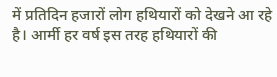में प्रतिदिन हजारों लोग हथियारों को देखने आ रहे है। आर्मी हर वर्ष इस तरह हथियारों की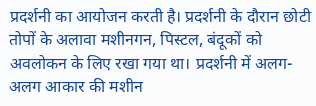प्रदर्शनी का आयोजन करती है। प्रदर्शनी के दौरान छोटी तोपों के अलावा मशीनगन, पिस्टल, बंदूकों को अवलोकन के लिए रखा गया था। प्रदर्शनी में अलग-अलग आकार की मशीन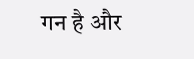गन है और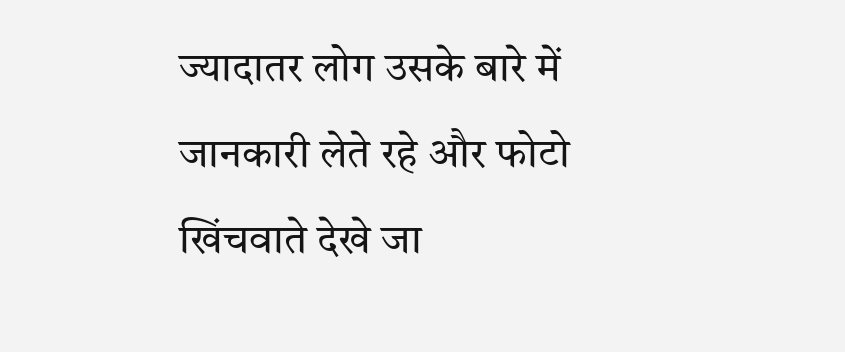ज्यादातर लोग उसके बारे में जानकारी लेते रहे और फोटो खिंचवाते देखे जा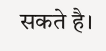सकते है।